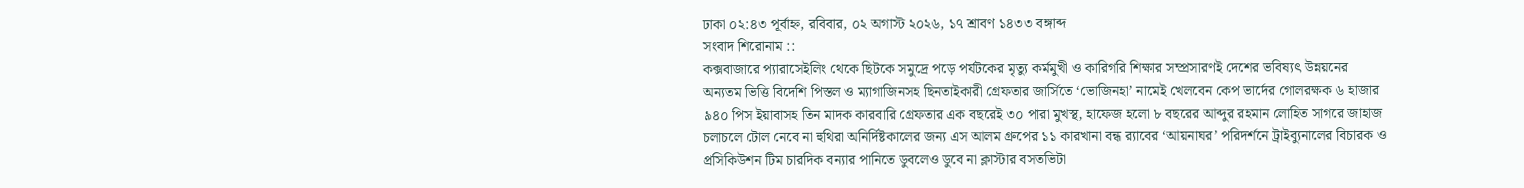ঢাকা ০২:৪৩ পূর্বাহ্ন, রবিবার, ০২ অগাস্ট ২০২৬, ১৭ শ্রাবণ ১৪৩৩ বঙ্গাব্দ
সংবাদ শিরোনাম ::
কক্সবাজারে প্যারাসেইলিং থেকে ছিটকে সমুদ্রে পড়ে পর্যটকের মৃত্যু কর্মমুখী ও কারিগরি শিক্ষার সম্প্রসারণই দেশের ভবিষ্যৎ উন্নয়নের অন্যতম ভিত্তি বিদেশি পিস্তল ও ম্যাগাজিনসহ ছিনতাইকারী গ্রেফতার জার্সিতে ‘ভোজিনহা’ নামেই খেলবেন কেপ ভার্দের গোলরক্ষক ৬ হাজার ৯৪০ পিস ইয়াবাসহ তিন মাদক কারবারি গ্রেফতার এক বছরেই ৩০ পারা মুখস্থ, হাফেজ হলো ৮ বছরের আব্দুর রহমান লোহিত সাগরে জাহাজ চলাচলে টোল নেবে না হুথিরা অনির্দিষ্টকালের জন্য এস আলম গ্রুপের ১১ কারখানা বন্ধ র‍্যাবের ‘আয়নাঘর’ পরিদর্শনে ট্রাইব্যুনালের বিচারক ও প্রসিকিউশন টিম চারদিক বন্যার পানিতে ডুবলেও ডুবে না ক্লাস্টার বসতভিটা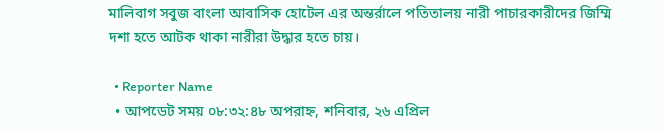মালিবাগ সবুজ বাংলা আবাসিক হোটেল এর অন্তর্রালে পতিতালয় নারী পাচারকারীদের জিম্মি দশা হতে আটক থাকা নারীরা উদ্ধার হতে চায়।

  • Reporter Name
  • আপডেট সময় ০৮:৩২:৪৮ অপরাহ্ন, শনিবার, ২৬ এপ্রিল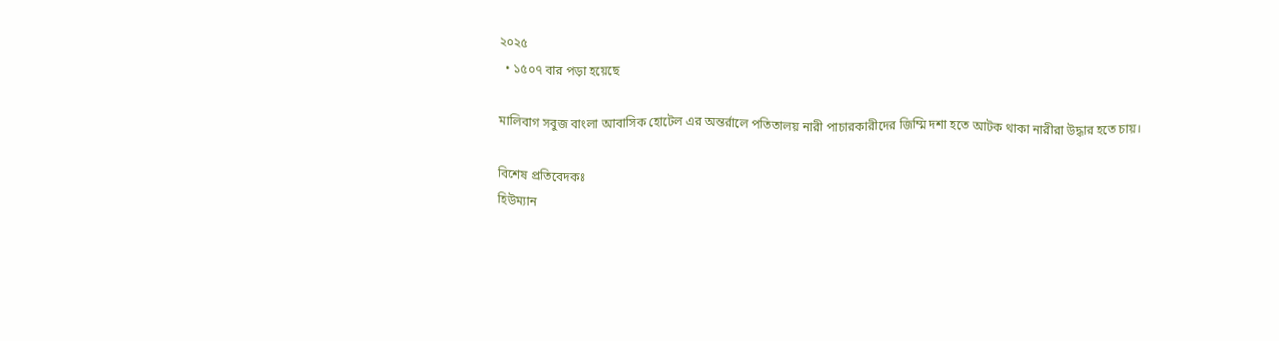২০২৫
  • ১৫০৭ বার পড়া হয়েছে

মালিবাগ সবুজ বাংলা আবাসিক হোটেল এর অন্তর্রালে পতিতালয় নারী পাচারকারীদের জিম্মি দশা হতে আটক থাকা নারীরা উদ্ধার হতে চায়।

বিশেষ প্রতিবেদকঃ
হিউম্যান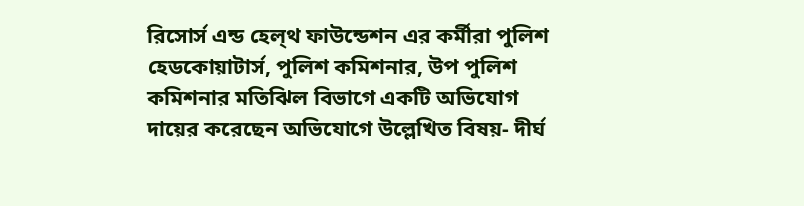রিসোর্স এন্ড হেল্থ ফাউন্ডেশন এর কর্মীরা পুলিশ হেডকোয়াটার্স, পুলিশ কমিশনার, উপ পুলিশ কমিশনার মতিঝিল বিভাগে একটি অভিযোগ দায়ের করেছেন অভিযোগে উল্লেখিত বিষয়- দীর্ঘ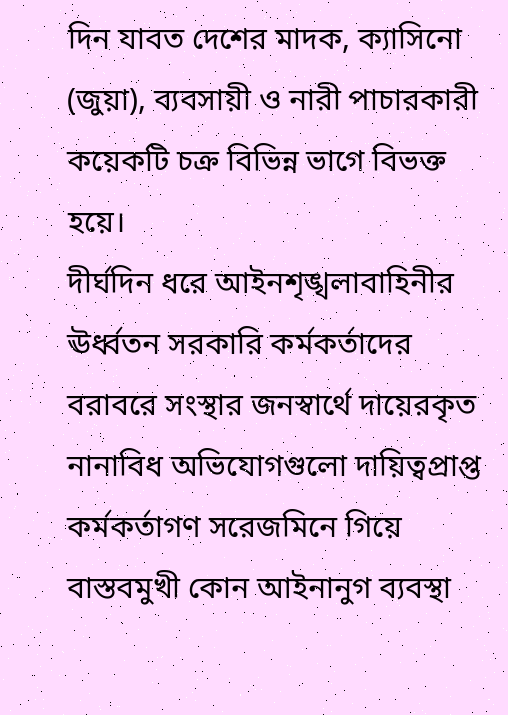দিন যাবত দেশের মাদক, ক্যাসিনো (জুয়া), ব্যবসায়ী ও নারী পাচারকারী কয়েকটি চক্র বিভিন্ন ভাগে বিভক্ত হয়ে।
দীর্ঘদিন ধরে আইনশৃঙ্খলাবাহিনীর ঊর্ধ্বতন সরকারি কর্মকর্তাদের বরাবরে সংস্থার জনস্বার্থে দায়েরকৃত নানাবিধ অভিযোগগুলো দায়িত্বপ্রাপ্ত কর্মকর্তাগণ সরেজমিনে গিয়ে বাস্তবমুখী কোন আইনানুগ ব্যবস্থা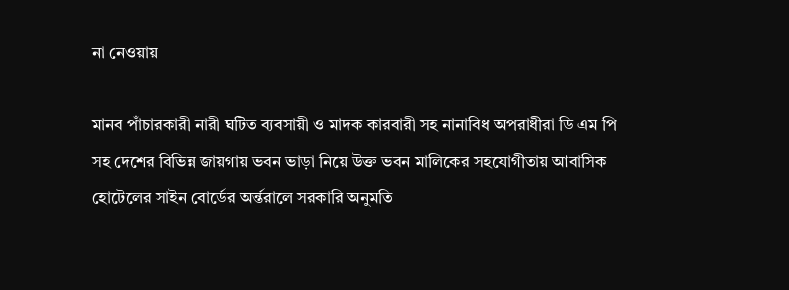না নেওয়ায়

মানব পাঁচারকারী নারী ঘটিত ব্যবসায়ী ও মাদক কারবারী সহ নানাবিধ অপরাধীরা ডি এম পি সহ দেশের বিভিন্ন জায়গায় ভবন ভাড়া নিয়ে উক্ত ভবন মালিকের সহযোগীতায় আবাসিক হোটেলের সাইন বোর্ডের অর্ন্তরালে সরকারি অনুমতি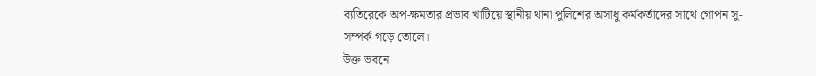ব্যতিরেকে অপ-ক্ষমতার প্রভাব খাটিয়ে স্থানীয় থানা পুলিশের অসাধু কর্মকর্তাদের সাথে গোপন সু-সম্পর্ক গড়ে তোলে।
উক্ত ভবনে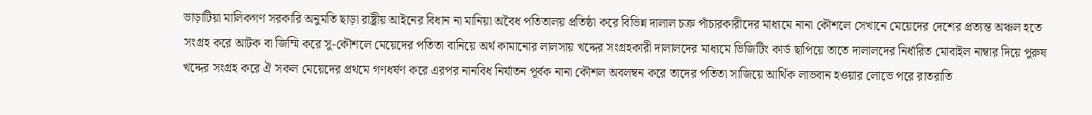ভাড়াটিয়া মালিকগণ সরকারি অনুমতি ছাড়া রাষ্ট্রীয় আইনের বিধান না মানিয়া অবৈধ পতিতালয় প্রতিষ্ঠা করে বিভিন্ন দালাল চক্র পাঁচারকারীদের মাধ্যমে নানা কৌশলে সেখানে মেয়েদের দেশের প্রত্যন্ত অঞ্চল হতে সংগ্রহ করে আটক বা জিম্মি করে সু-কৌশলে মেয়েদের পতিতা বানিয়ে অর্থ কামানোর লালসায় খদ্দের সংগ্রহকারী দালালদের মাধ্যমে ভিজিটিং কার্ড ছাপিয়ে তাতে দালালদের নির্ধারিত মোবাইল নাম্বার দিয়ে পুরুষ খদ্দের সংগ্রহ করে ঐ সকল মেয়েদের প্রথমে গণধর্ষণ করে এরপর নানবিধ নির্যাতন পূর্বক নানা কৌশল অবলম্বন করে তাদের পতিতা সাজিয়ে আর্থিক লাভবান হওয়ার লোভে পরে রাতরাতি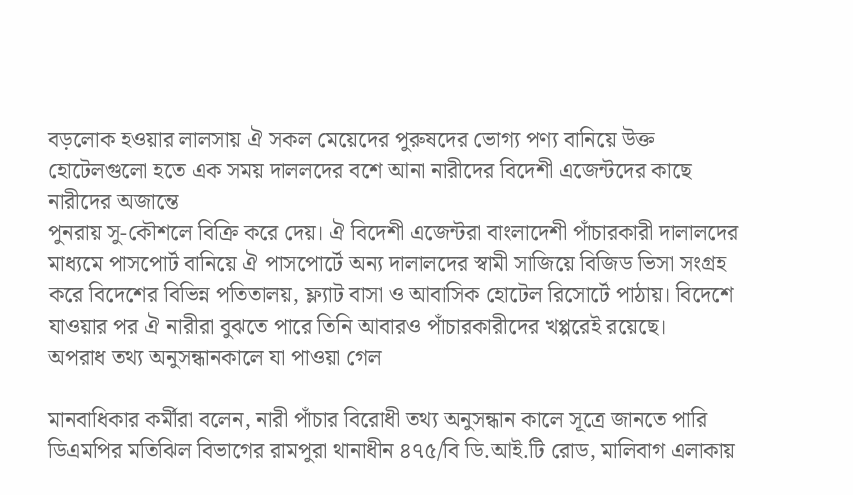বড়লোক হওয়ার লালসায় ঐ সকল মেয়েদের পুরুষদের ভোগ্য পণ্য বানিয়ে উক্ত হোটেলগুলো হতে এক সময় দাললদের বশে আনা নারীদের বিদেশী এজেন্টদের কাছে নারীদের অজান্তে
পুনরায় সু-কৌশলে বিক্রি করে দেয়। ঐ বিদেশী এজেন্টরা বাংলাদেশী পাঁচারকারী দালালদের মাধ্যমে পাসপোর্ট বানিয়ে ঐ পাসপোর্টে অন্য দালালদের স্বামী সাজিয়ে বিজিড ভিসা সংগ্রহ করে বিদেশের বিভিন্ন পতিতালয়, ফ্ল্যাট বাসা ও আবাসিক হোটেল রিসোর্টে পাঠায়। বিদেশে যাওয়ার পর ঐ নারীরা বুঝতে পারে তিনি আবারও পাঁচারকারীদের খপ্পরেই রয়েছে।
অপরাধ তথ্য অনুসন্ধানকালে যা পাওয়া গেল

মানবাধিকার কর্মীরা বলেন, নারী পাঁচার বিরোধী তথ্য অনুসন্ধান কালে সূত্রে জানতে পারি ডিএমপির মতিঝিল বিভাগের রামপুরা থানাধীন ৪৭৫/বি ডি.আই.টি রোড, মালিবাগ এলাকায়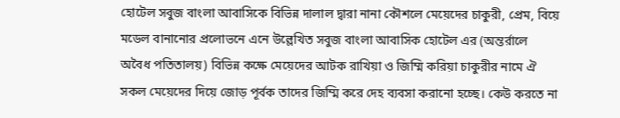হোটেল সবুজ বাংলা আবাসিকে বিভিন্ন দালাল দ্বারা নানা কৌশলে মেয়েদের চাকুরী, প্রেম, বিয়ে মডেল বানানোর প্রলোভনে এনে উল্লেখিত সবুজ বাংলা আবাসিক হোটেল এর (অন্তর্রালে অবৈধ পতিতালয়) বিভিন্ন কক্ষে মেয়েদের আটক রাখিয়া ও জিম্মি করিয়া চাকুরীর নামে ঐ সকল মেয়েদের দিয়ে জোড় পূর্বক তাদের জিম্মি করে দেহ ব্যবসা করানো হচ্ছে। কেউ করতে না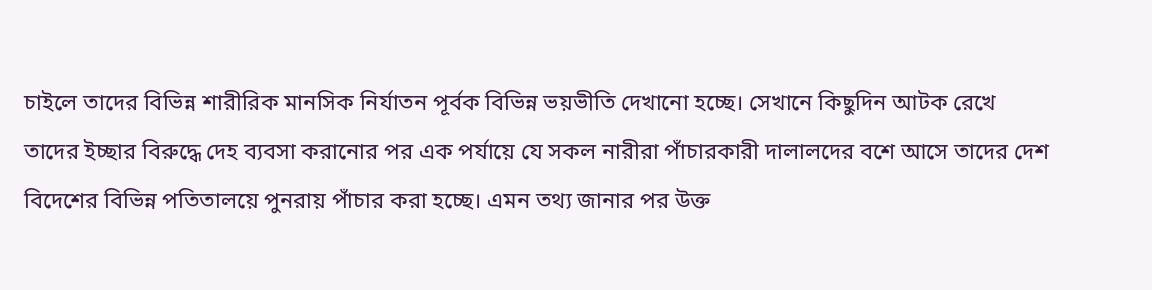চাইলে তাদের বিভিন্ন শারীরিক মানসিক নির্যাতন পূর্বক বিভিন্ন ভয়ভীতি দেখানো হচ্ছে। সেখানে কিছুদিন আটক রেখে তাদের ইচ্ছার বিরুদ্ধে দেহ ব্যবসা করানোর পর এক পর্যায়ে যে সকল নারীরা পাঁচারকারী দালালদের বশে আসে তাদের দেশ বিদেশের বিভিন্ন পতিতালয়ে পুনরায় পাঁচার করা হচ্ছে। এমন তথ্য জানার পর উক্ত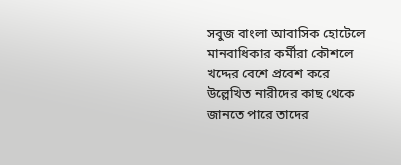সবুজ বাংলা আবাসিক হোটেলে মানবাধিকার কর্মীরা কৌশলে খদ্দের বেশে প্রবেশ করে উল্লেখিত নারীদের কাছ থেকে জানতে পারে তাদের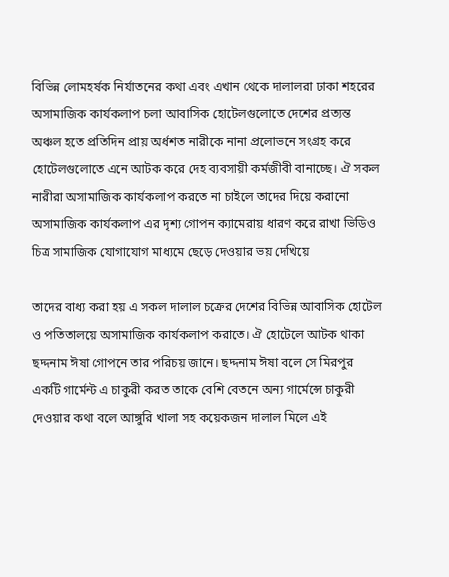বিভিন্ন লোমহর্ষক নির্যাতনের কথা এবং এখান থেকে দালালরা ঢাকা শহরের অসামাজিক কার্যকলাপ চলা আবাসিক হোটেলগুলোতে দেশের প্রত্যন্ত অঞ্চল হতে প্রতিদিন প্রায় অর্ধশত নারীকে নানা প্রলোভনে সংগ্রহ করে হোটেলগুলোতে এনে আটক করে দেহ ব্যবসায়ী কর্মজীবী বানাচ্ছে। ঐ সকল নারীরা অসামাজিক কার্যকলাপ করতে না চাইলে তাদের দিয়ে করানো অসামাজিক কার্যকলাপ এর দৃশ্য গোপন ক্যামেরায় ধারণ করে রাখা ভিডিও চিত্র সামাজিক যোগাযোগ মাধ্যমে ছেড়ে দেওয়ার ভয় দেখিয়ে

তাদের বাধ্য করা হয় এ সকল দালাল চক্রের দেশের বিভিন্ন আবাসিক হোটেল ও পতিতালয়ে অসামাজিক কার্যকলাপ করাতে। ঐ হোটেলে আটক থাকা ছদ্দনাম ঈষা গোপনে তার পরিচয় জানে। ছদ্দনাম ঈষা বলে সে মিরপুর একটি গার্মেন্ট এ চাকুরী করত তাকে বেশি বেতনে অন্য গার্মেন্সে চাকুরী দেওয়ার কথা বলে আঙ্গুরি খালা সহ কয়েকজন দালাল মিলে এই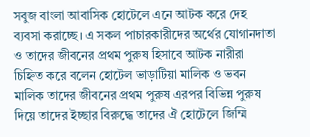সবুজ বাংলা আবাসিক হোটেলে এনে আটক করে দেহ ব্যবসা করাচ্ছে। এ সকল পাচারকারীদের অর্থের যোগানদাতা ও তাদের জীবনের প্রথম পুরুষ হিসাবে আটক নারীরা চিহ্নিত করে বলেন হোটেল ভাড়াটিয়া মালিক ও ভবন মালিক তাদের জীবনের প্রথম পুরুষ এরপর বিভিন্ন পুরুষ দিয়ে তাদের ইচ্ছার বিরুদ্ধে তাদের ঐ হোটেলে জিম্মি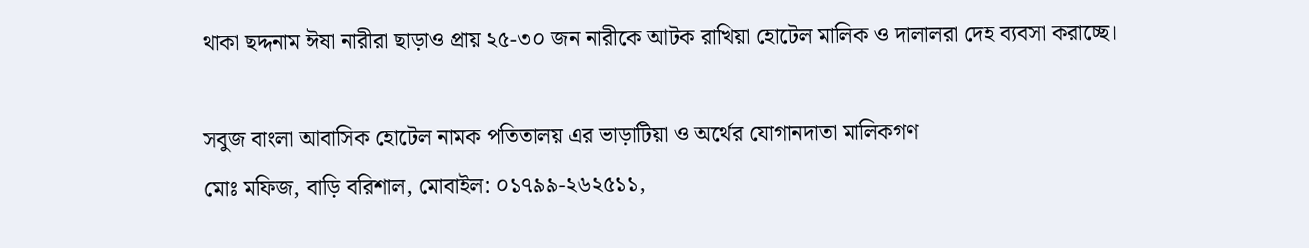থাকা ছদ্দনাম ঈষা নারীরা ছাড়াও প্রায় ২৫-৩০ জন নারীকে আটক রাখিয়া হোটেল মালিক ও দালালরা দেহ ব্যবসা করাচ্ছে।

সবুজ বাংলা আবাসিক হোটেল নামক পতিতালয় এর ভাড়াটিয়া ও অর্থের যোগানদাতা মালিকগণ
মোঃ মফিজ, বাড়ি বরিশাল, মোবাইল: ০১৭৯৯-২৬২৫১১,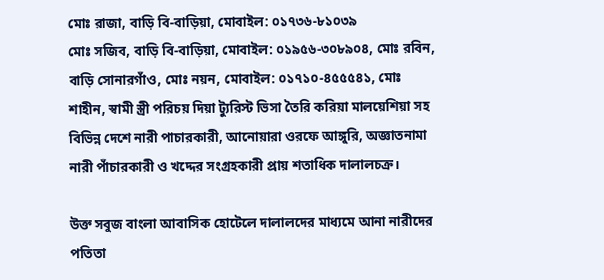মোঃ রাজা, বাড়ি বি-বাড়িয়া, মোবাইল: ০১৭৩৬-৮১০৩৯
মোঃ সজিব, বাড়ি বি-বাড়িয়া, মোবাইল: ০১৯৫৬-৩০৮৯০৪, মোঃ রবিন, বাড়ি সোনারগাঁও, মোঃ নয়ন, মোবাইল: ০১৭১০-৪৫৫৫৪১, মোঃ শাহীন, স্বামী স্ত্রী পরিচয় দিয়া ট্যুরিস্ট ভিসা তৈরি করিয়া মালয়েশিয়া সহ বিভিন্ন দেশে নারী পাচারকারী, আনোয়ারা ওরফে আঙ্গুরি, অজ্ঞাতনামা নারী পাঁচারকারী ও খদ্দের সংগ্রহকারী প্রায় শতাধিক দালালচক্র।

উক্ত সবুজ বাংলা আবাসিক হোটেলে দালালদের মাধ্যমে আনা নারীদের পতিতা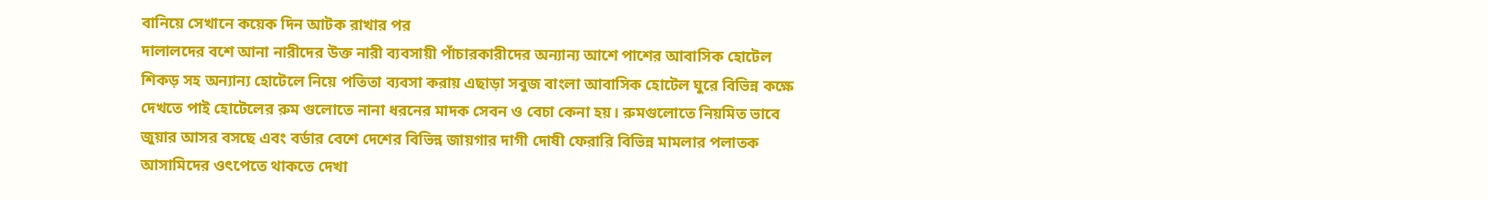বানিয়ে সেখানে কয়েক দিন আটক রাখার পর
দালালদের বশে আনা নারীদের উক্ত নারী ব্যবসায়ী পাঁচারকারীদের অন্যান্য আশে পাশের আবাসিক হোটেল শিকড় সহ অন্যান্য হোটেলে নিয়ে পতিতা ব্যবসা করায় এছাড়া সবুজ বাংলা আবাসিক হোটেল ঘুরে বিভিন্ন কক্ষে দেখতে পাই হোটেলের রুম গুলোতে নানা ধরনের মাদক সেবন ও বেচা কেনা হয়। রুমগুলোতে নিয়মিত ভাবে জুয়ার আসর বসছে এবং বর্ডার বেশে দেশের বিভিন্ন জায়গার দাগী দোষী ফেরারি বিভিন্ন মামলার পলাতক আসামিদের ওৎপেতে থাকতে দেখা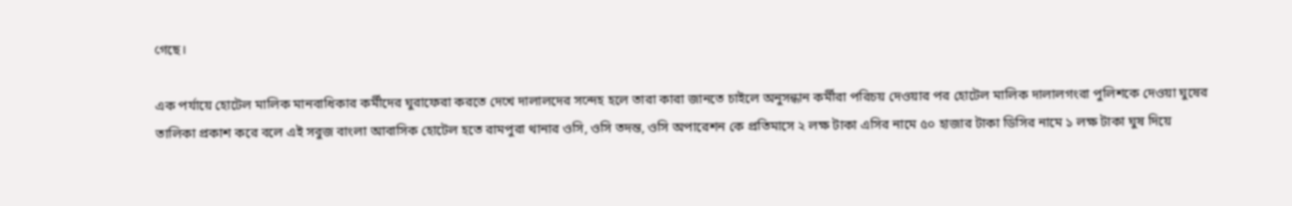গেছে।

এক পর্যায়ে হোটেল মালিক মানবাধিকার কর্মীদের ঘুরাফেরা করতে দেখে দালালদের সন্দেহ হলে তারা কারা জানতে চাইলে অনুসন্ধান কর্মীরা পরিচয় দেওয়ার পর হোটেল মালিক দালালগংরা পুলিশকে দেওয়া ঘুষের তালিকা প্রকাশ করে বলে এই সবুজ বাংলা আবাসিক হোটেল হতে রামপুরা থানার ওসি, ওসি তদন্ত, ওসি অপারেশন কে প্রতিমাসে ২ লক্ষ টাকা এসির নামে ৫০ হাজার টাকা ডিসির নামে ১ লক্ষ টাকা ঘুষ দিয়ে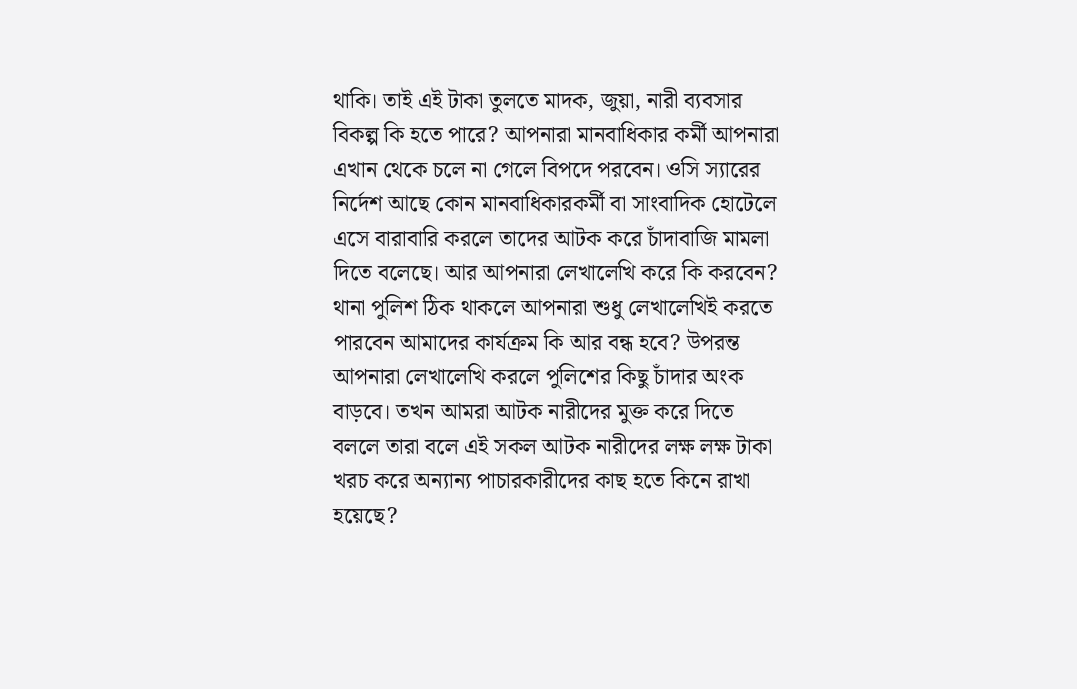থাকি। তাই এই টাকা তুলতে মাদক, জুয়া, নারী ব্যবসার বিকল্প কি হতে পারে? আপনারা মানবাধিকার কর্মী আপনারা এখান থেকে চলে না গেলে বিপদে পরবেন। ওসি স্যারের নির্দেশ আছে কোন মানবাধিকারকর্মী বা সাংবাদিক হোটেলে এসে বারাবারি করলে তাদের আটক করে চাঁদাবাজি মামলা দিতে বলেছে। আর আপনারা লেখালেখি করে কি করবেন? থানা পুলিশ ঠিক থাকলে আপনারা শুধু লেখালেখিই করতে পারবেন আমাদের কার্যক্রম কি আর বন্ধ হবে? উপরন্ত আপনারা লেখালেখি করলে পুলিশের কিছু চাঁদার অংক বাড়বে। তখন আমরা আটক নারীদের মুক্ত করে দিতে বললে তারা বলে এই সকল আটক নারীদের লক্ষ লক্ষ টাকা খরচ করে অন্যান্য পাচারকারীদের কাছ হতে কিনে রাখা হয়েছে?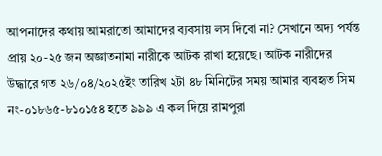আপনাদের কথায় আমরাতো আমাদের ব্যবসায় লস দিবো না? সেখানে অদ্য পর্যন্ত প্রায় ২০-২৫ জন অজ্ঞাতনামা নারীকে আটক রাখা হয়েছে। আটক নারীদের উদ্ধারে গত ২৬/০৪/২০২৫ইং তারিখ ২টা ৪৮ মিনিটের সময় আমার ব্যবহৃত সিম নং-০১৮৬৫-৮১০১৫৪ হতে ৯৯৯ এ কল দিয়ে রামপুরা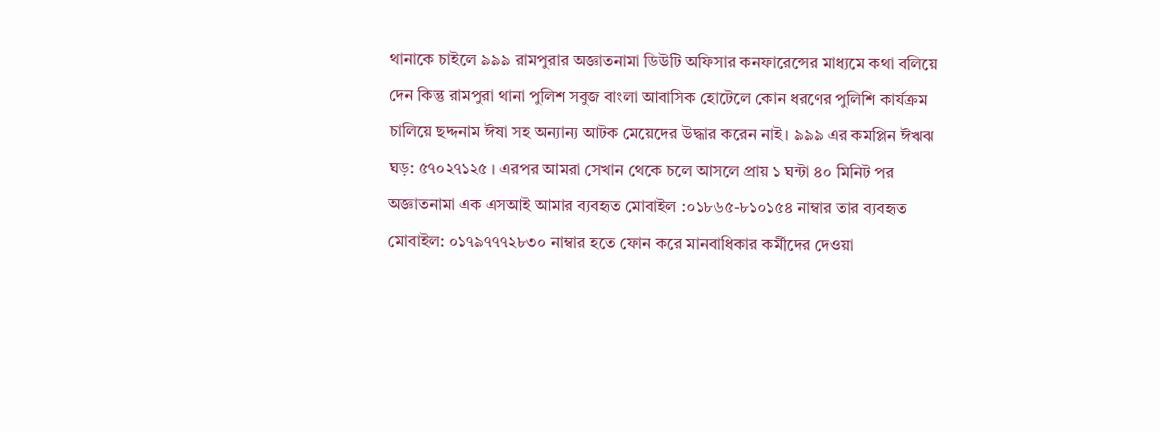থানাকে চাইলে ৯৯৯ রামপুরার অজ্ঞাতনামা ডিউটি অফিসার কনফারেন্সের মাধ্যমে কথা বলিয়ে দেন কিন্তু রামপুরা থানা পুলিশ সবুজ বাংলা আবাসিক হোটেলে কোন ধরণের পুলিশি কার্যক্রম চালিয়ে ছদ্দনাম ঈষা সহ অন্যান্য আটক মেয়েদের উদ্ধার করেন নাই। ৯৯৯ এর কমপ্লিন ঈঋঝ ঘড়: ৫৭০২৭১২৫ । এরপর আমরা সেখান থেকে চলে আসলে প্রায় ১ ঘন্টা ৪০ মিনিট পর অজ্ঞাতনামা এক এসআই আমার ব্যবহৃত মোবাইল :০১৮৬৫-৮১০১৫৪ নাম্বার তার ব্যবহৃত মোবাইল: ০১৭৯৭৭৭২৮৩০ নাম্বার হতে ফোন করে মানবাধিকার কর্মীদের দেওয়া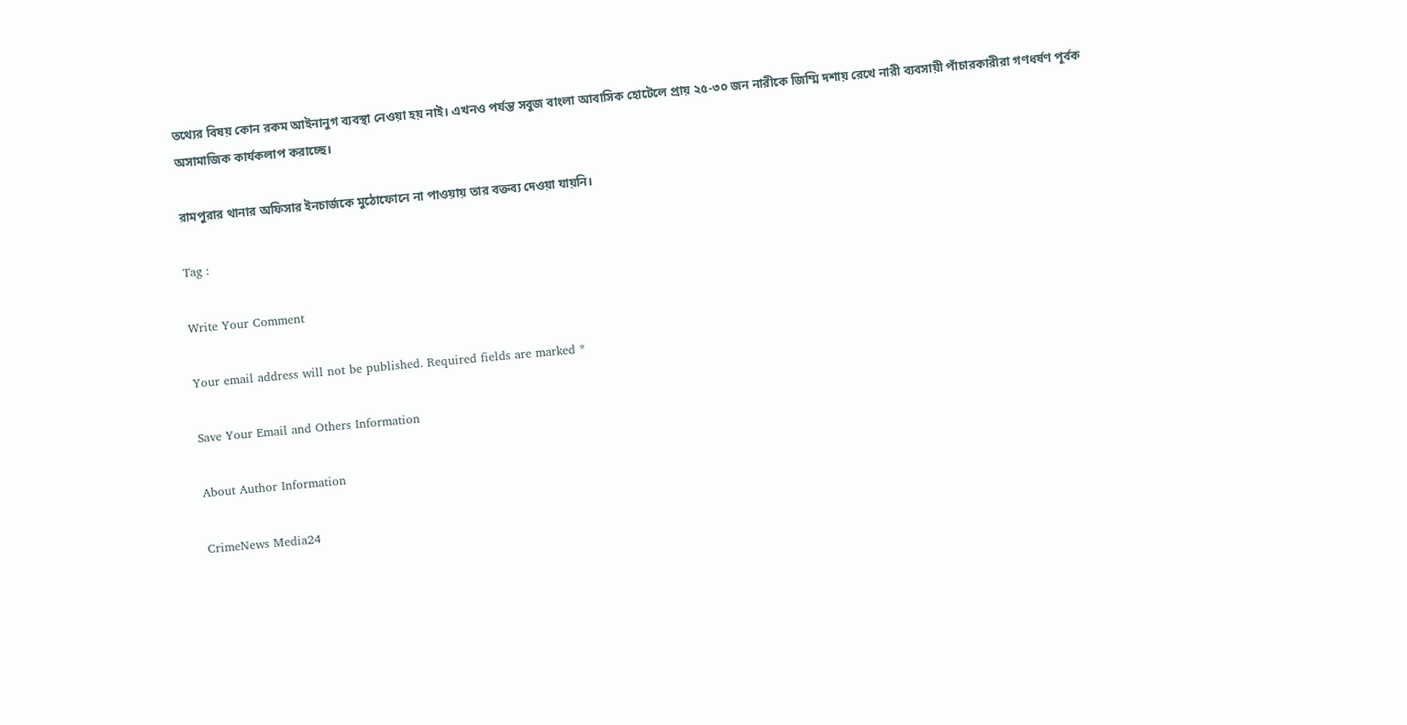তথ্যের বিষয় কোন রকম আইনানুগ ব্যবস্থা নেওয়া হয় নাই। এখনও পর্যন্ত সবুজ বাংলা আবাসিক হোটেলে প্রায় ২৫-৩০ জন নারীকে জিম্মি দশায় রেখে নারী ব্যবসায়ী পাঁচারকারীরা গণধর্ষণ পূর্বক অসামাজিক কার্যকলাপ করাচ্ছে।

রামপুরার থানার অফিসার ইনচার্জকে মুঠোফোনে না পাওয়ায় তার বক্তব্য দেওয়া যায়নি।

Tag :

Write Your Comment

Your email address will not be published. Required fields are marked *

Save Your Email and Others Information

About Author Information

CrimeNews Media24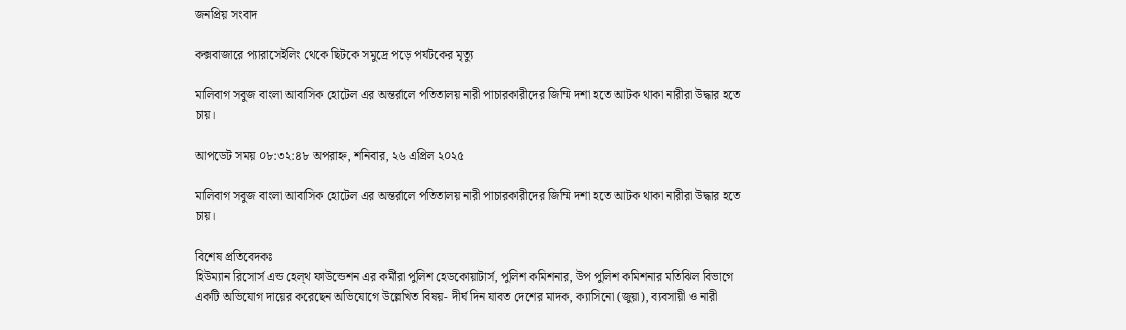জনপ্রিয় সংবাদ

কক্সবাজারে প্যারাসেইলিং থেকে ছিটকে সমুদ্রে পড়ে পর্যটকের মৃত্যু

মালিবাগ সবুজ বাংলা আবাসিক হোটেল এর অন্তর্রালে পতিতালয় নারী পাচারকারীদের জিম্মি দশা হতে আটক থাকা নারীরা উদ্ধার হতে চায়।

আপডেট সময় ০৮:৩২:৪৮ অপরাহ্ন, শনিবার, ২৬ এপ্রিল ২০২৫

মালিবাগ সবুজ বাংলা আবাসিক হোটেল এর অন্তর্রালে পতিতালয় নারী পাচারকারীদের জিম্মি দশা হতে আটক থাকা নারীরা উদ্ধার হতে চায়।

বিশেষ প্রতিবেদকঃ
হিউম্যান রিসোর্স এন্ড হেল্থ ফাউন্ডেশন এর কর্মীরা পুলিশ হেডকোয়াটার্স, পুলিশ কমিশনার, উপ পুলিশ কমিশনার মতিঝিল বিভাগে একটি অভিযোগ দায়ের করেছেন অভিযোগে উল্লেখিত বিষয়- দীর্ঘ দিন যাবত দেশের মাদক, ক্যাসিনো (জুয়া), ব্যবসায়ী ও নারী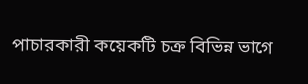পাচারকারী কয়েকটি চক্র বিভিন্ন ভাগে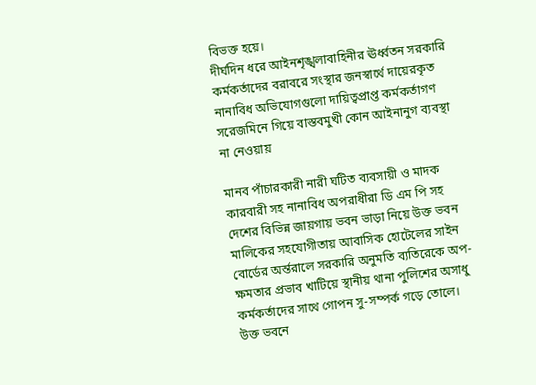বিভক্ত হয়ে।
দীর্ঘদিন ধরে আইনশৃঙ্খলাবাহিনীর ঊর্ধ্বতন সরকারি কর্মকর্তাদের বরাবরে সংস্থার জনস্বার্থে দায়েরকৃত নানাবিধ অভিযোগগুলো দায়িত্বপ্রাপ্ত কর্মকর্তাগণ সরেজমিনে গিয়ে বাস্তবমুখী কোন আইনানুগ ব্যবস্থা না নেওয়ায়

মানব পাঁচারকারী নারী ঘটিত ব্যবসায়ী ও মাদক কারবারী সহ নানাবিধ অপরাধীরা ডি এম পি সহ দেশের বিভিন্ন জায়গায় ভবন ভাড়া নিয়ে উক্ত ভবন মালিকের সহযোগীতায় আবাসিক হোটেলের সাইন বোর্ডের অর্ন্তরালে সরকারি অনুমতি ব্যতিরেকে অপ-ক্ষমতার প্রভাব খাটিয়ে স্থানীয় থানা পুলিশের অসাধু কর্মকর্তাদের সাথে গোপন সু-সম্পর্ক গড়ে তোলে।
উক্ত ভবনে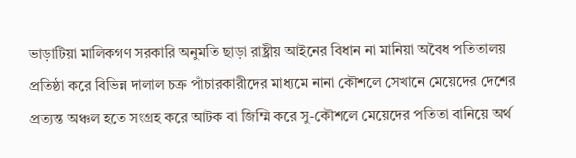ভাড়াটিয়া মালিকগণ সরকারি অনুমতি ছাড়া রাষ্ট্রীয় আইনের বিধান না মানিয়া অবৈধ পতিতালয় প্রতিষ্ঠা করে বিভিন্ন দালাল চক্র পাঁচারকারীদের মাধ্যমে নানা কৌশলে সেখানে মেয়েদের দেশের প্রত্যন্ত অঞ্চল হতে সংগ্রহ করে আটক বা জিম্মি করে সু-কৌশলে মেয়েদের পতিতা বানিয়ে অর্থ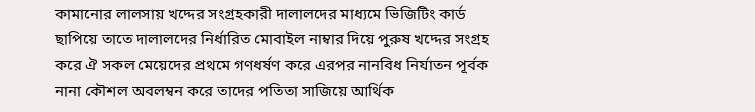কামানোর লালসায় খদ্দের সংগ্রহকারী দালালদের মাধ্যমে ভিজিটিং কার্ড ছাপিয়ে তাতে দালালদের নির্ধারিত মোবাইল নাম্বার দিয়ে পুরুষ খদ্দের সংগ্রহ করে ঐ সকল মেয়েদের প্রথমে গণধর্ষণ করে এরপর নানবিধ নির্যাতন পূর্বক নানা কৌশল অবলম্বন করে তাদের পতিতা সাজিয়ে আর্থিক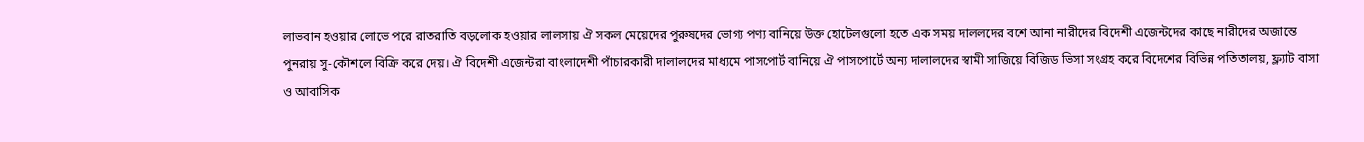লাভবান হওয়ার লোভে পরে রাতরাতি বড়লোক হওয়ার লালসায় ঐ সকল মেয়েদের পুরুষদের ভোগ্য পণ্য বানিয়ে উক্ত হোটেলগুলো হতে এক সময় দাললদের বশে আনা নারীদের বিদেশী এজেন্টদের কাছে নারীদের অজান্তে
পুনরায় সু-কৌশলে বিক্রি করে দেয়। ঐ বিদেশী এজেন্টরা বাংলাদেশী পাঁচারকারী দালালদের মাধ্যমে পাসপোর্ট বানিয়ে ঐ পাসপোর্টে অন্য দালালদের স্বামী সাজিয়ে বিজিড ভিসা সংগ্রহ করে বিদেশের বিভিন্ন পতিতালয়, ফ্ল্যাট বাসা ও আবাসিক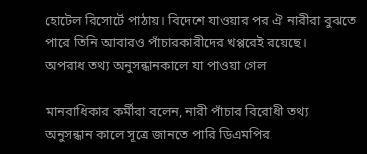হোটেল রিসোর্টে পাঠায়। বিদেশে যাওয়ার পর ঐ নারীরা বুঝতে পারে তিনি আবারও পাঁচারকারীদের খপ্পরেই রয়েছে।
অপরাধ তথ্য অনুসন্ধানকালে যা পাওয়া গেল

মানবাধিকার কর্মীরা বলেন, নারী পাঁচার বিরোধী তথ্য অনুসন্ধান কালে সূত্রে জানতে পারি ডিএমপির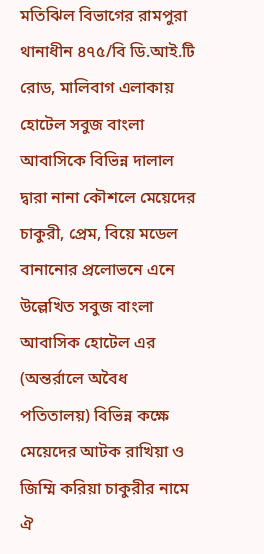মতিঝিল বিভাগের রামপুরা থানাধীন ৪৭৫/বি ডি.আই.টি রোড, মালিবাগ এলাকায় হোটেল সবুজ বাংলা আবাসিকে বিভিন্ন দালাল দ্বারা নানা কৌশলে মেয়েদের চাকুরী, প্রেম, বিয়ে মডেল বানানোর প্রলোভনে এনে উল্লেখিত সবুজ বাংলা আবাসিক হোটেল এর (অন্তর্রালে অবৈধ পতিতালয়) বিভিন্ন কক্ষে মেয়েদের আটক রাখিয়া ও জিম্মি করিয়া চাকুরীর নামে ঐ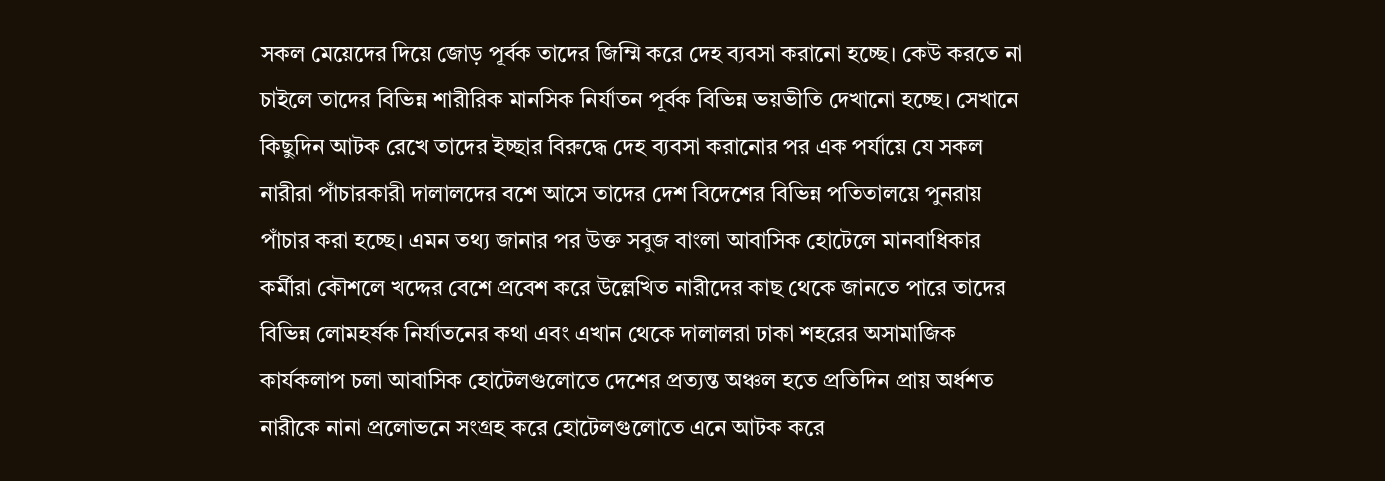সকল মেয়েদের দিয়ে জোড় পূর্বক তাদের জিম্মি করে দেহ ব্যবসা করানো হচ্ছে। কেউ করতে না চাইলে তাদের বিভিন্ন শারীরিক মানসিক নির্যাতন পূর্বক বিভিন্ন ভয়ভীতি দেখানো হচ্ছে। সেখানে কিছুদিন আটক রেখে তাদের ইচ্ছার বিরুদ্ধে দেহ ব্যবসা করানোর পর এক পর্যায়ে যে সকল নারীরা পাঁচারকারী দালালদের বশে আসে তাদের দেশ বিদেশের বিভিন্ন পতিতালয়ে পুনরায় পাঁচার করা হচ্ছে। এমন তথ্য জানার পর উক্ত সবুজ বাংলা আবাসিক হোটেলে মানবাধিকার কর্মীরা কৌশলে খদ্দের বেশে প্রবেশ করে উল্লেখিত নারীদের কাছ থেকে জানতে পারে তাদের বিভিন্ন লোমহর্ষক নির্যাতনের কথা এবং এখান থেকে দালালরা ঢাকা শহরের অসামাজিক কার্যকলাপ চলা আবাসিক হোটেলগুলোতে দেশের প্রত্যন্ত অঞ্চল হতে প্রতিদিন প্রায় অর্ধশত নারীকে নানা প্রলোভনে সংগ্রহ করে হোটেলগুলোতে এনে আটক করে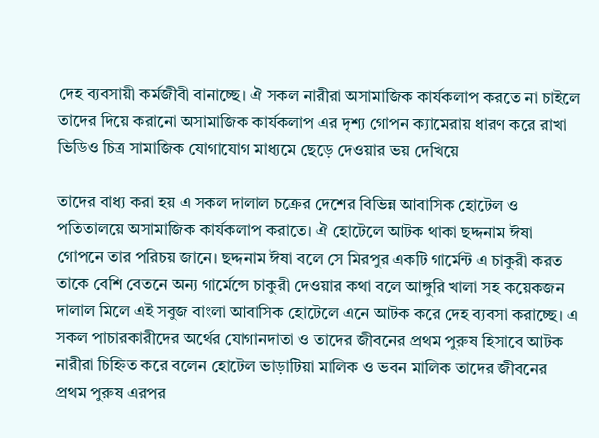দেহ ব্যবসায়ী কর্মজীবী বানাচ্ছে। ঐ সকল নারীরা অসামাজিক কার্যকলাপ করতে না চাইলে তাদের দিয়ে করানো অসামাজিক কার্যকলাপ এর দৃশ্য গোপন ক্যামেরায় ধারণ করে রাখা ভিডিও চিত্র সামাজিক যোগাযোগ মাধ্যমে ছেড়ে দেওয়ার ভয় দেখিয়ে

তাদের বাধ্য করা হয় এ সকল দালাল চক্রের দেশের বিভিন্ন আবাসিক হোটেল ও পতিতালয়ে অসামাজিক কার্যকলাপ করাতে। ঐ হোটেলে আটক থাকা ছদ্দনাম ঈষা গোপনে তার পরিচয় জানে। ছদ্দনাম ঈষা বলে সে মিরপুর একটি গার্মেন্ট এ চাকুরী করত তাকে বেশি বেতনে অন্য গার্মেন্সে চাকুরী দেওয়ার কথা বলে আঙ্গুরি খালা সহ কয়েকজন দালাল মিলে এই সবুজ বাংলা আবাসিক হোটেলে এনে আটক করে দেহ ব্যবসা করাচ্ছে। এ সকল পাচারকারীদের অর্থের যোগানদাতা ও তাদের জীবনের প্রথম পুরুষ হিসাবে আটক নারীরা চিহ্নিত করে বলেন হোটেল ভাড়াটিয়া মালিক ও ভবন মালিক তাদের জীবনের প্রথম পুরুষ এরপর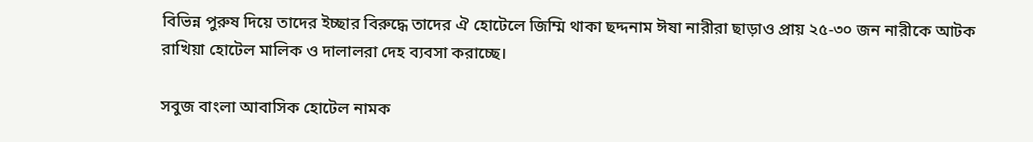বিভিন্ন পুরুষ দিয়ে তাদের ইচ্ছার বিরুদ্ধে তাদের ঐ হোটেলে জিম্মি থাকা ছদ্দনাম ঈষা নারীরা ছাড়াও প্রায় ২৫-৩০ জন নারীকে আটক রাখিয়া হোটেল মালিক ও দালালরা দেহ ব্যবসা করাচ্ছে।

সবুজ বাংলা আবাসিক হোটেল নামক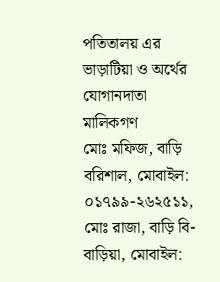পতিতালয় এর ভাড়াটিয়া ও অর্থের যোগানদাতা মালিকগণ
মোঃ মফিজ, বাড়ি বরিশাল, মোবাইল: ০১৭৯৯-২৬২৫১১, মোঃ রাজা, বাড়ি বি-বাড়িয়া, মোবাইল: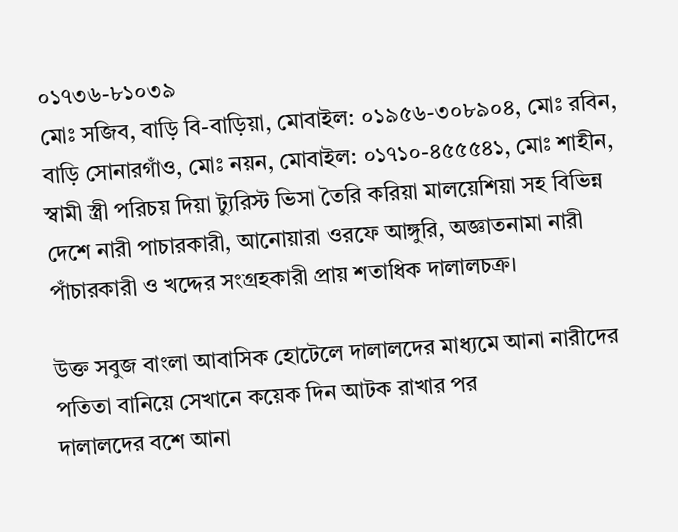০১৭৩৬-৮১০৩৯
মোঃ সজিব, বাড়ি বি-বাড়িয়া, মোবাইল: ০১৯৫৬-৩০৮৯০৪, মোঃ রবিন, বাড়ি সোনারগাঁও, মোঃ নয়ন, মোবাইল: ০১৭১০-৪৫৫৫৪১, মোঃ শাহীন, স্বামী স্ত্রী পরিচয় দিয়া ট্যুরিস্ট ভিসা তৈরি করিয়া মালয়েশিয়া সহ বিভিন্ন দেশে নারী পাচারকারী, আনোয়ারা ওরফে আঙ্গুরি, অজ্ঞাতনামা নারী পাঁচারকারী ও খদ্দের সংগ্রহকারী প্রায় শতাধিক দালালচক্র।

উক্ত সবুজ বাংলা আবাসিক হোটেলে দালালদের মাধ্যমে আনা নারীদের পতিতা বানিয়ে সেখানে কয়েক দিন আটক রাখার পর
দালালদের বশে আনা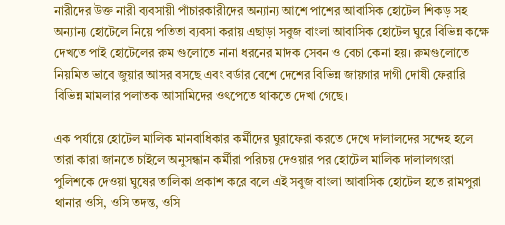নারীদের উক্ত নারী ব্যবসায়ী পাঁচারকারীদের অন্যান্য আশে পাশের আবাসিক হোটেল শিকড় সহ অন্যান্য হোটেলে নিয়ে পতিতা ব্যবসা করায় এছাড়া সবুজ বাংলা আবাসিক হোটেল ঘুরে বিভিন্ন কক্ষে দেখতে পাই হোটেলের রুম গুলোতে নানা ধরনের মাদক সেবন ও বেচা কেনা হয়। রুমগুলোতে নিয়মিত ভাবে জুয়ার আসর বসছে এবং বর্ডার বেশে দেশের বিভিন্ন জায়গার দাগী দোষী ফেরারি বিভিন্ন মামলার পলাতক আসামিদের ওৎপেতে থাকতে দেখা গেছে।

এক পর্যায়ে হোটেল মালিক মানবাধিকার কর্মীদের ঘুরাফেরা করতে দেখে দালালদের সন্দেহ হলে তারা কারা জানতে চাইলে অনুসন্ধান কর্মীরা পরিচয় দেওয়ার পর হোটেল মালিক দালালগংরা পুলিশকে দেওয়া ঘুষের তালিকা প্রকাশ করে বলে এই সবুজ বাংলা আবাসিক হোটেল হতে রামপুরা থানার ওসি, ওসি তদন্ত, ওসি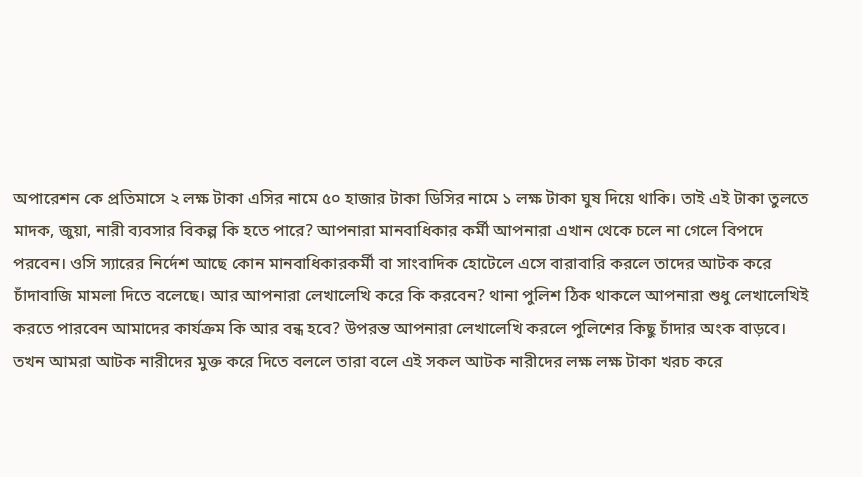অপারেশন কে প্রতিমাসে ২ লক্ষ টাকা এসির নামে ৫০ হাজার টাকা ডিসির নামে ১ লক্ষ টাকা ঘুষ দিয়ে থাকি। তাই এই টাকা তুলতে মাদক, জুয়া, নারী ব্যবসার বিকল্প কি হতে পারে? আপনারা মানবাধিকার কর্মী আপনারা এখান থেকে চলে না গেলে বিপদে পরবেন। ওসি স্যারের নির্দেশ আছে কোন মানবাধিকারকর্মী বা সাংবাদিক হোটেলে এসে বারাবারি করলে তাদের আটক করে চাঁদাবাজি মামলা দিতে বলেছে। আর আপনারা লেখালেখি করে কি করবেন? থানা পুলিশ ঠিক থাকলে আপনারা শুধু লেখালেখিই করতে পারবেন আমাদের কার্যক্রম কি আর বন্ধ হবে? উপরন্ত আপনারা লেখালেখি করলে পুলিশের কিছু চাঁদার অংক বাড়বে। তখন আমরা আটক নারীদের মুক্ত করে দিতে বললে তারা বলে এই সকল আটক নারীদের লক্ষ লক্ষ টাকা খরচ করে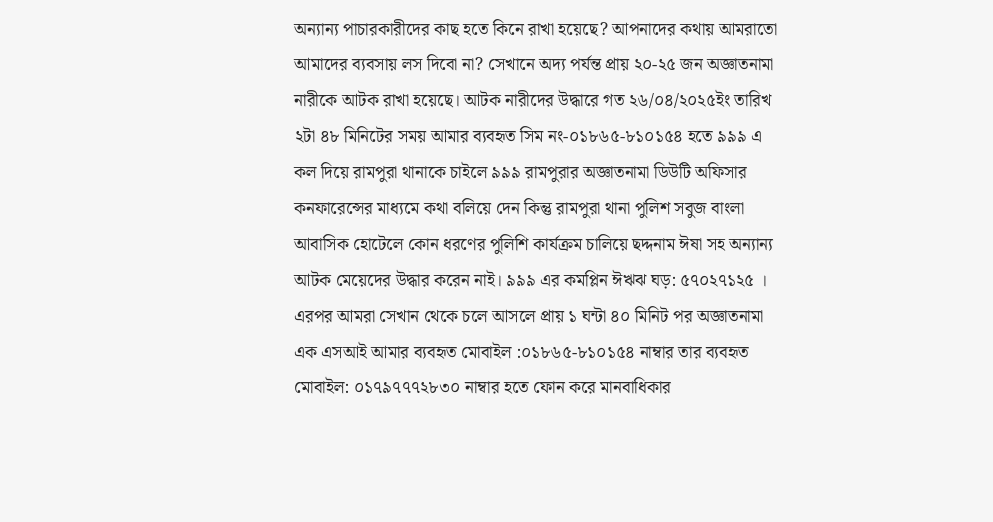অন্যান্য পাচারকারীদের কাছ হতে কিনে রাখা হয়েছে? আপনাদের কথায় আমরাতো আমাদের ব্যবসায় লস দিবো না? সেখানে অদ্য পর্যন্ত প্রায় ২০-২৫ জন অজ্ঞাতনামা নারীকে আটক রাখা হয়েছে। আটক নারীদের উদ্ধারে গত ২৬/০৪/২০২৫ইং তারিখ ২টা ৪৮ মিনিটের সময় আমার ব্যবহৃত সিম নং-০১৮৬৫-৮১০১৫৪ হতে ৯৯৯ এ কল দিয়ে রামপুরা থানাকে চাইলে ৯৯৯ রামপুরার অজ্ঞাতনামা ডিউটি অফিসার কনফারেন্সের মাধ্যমে কথা বলিয়ে দেন কিন্তু রামপুরা থানা পুলিশ সবুজ বাংলা আবাসিক হোটেলে কোন ধরণের পুলিশি কার্যক্রম চালিয়ে ছদ্দনাম ঈষা সহ অন্যান্য আটক মেয়েদের উদ্ধার করেন নাই। ৯৯৯ এর কমপ্লিন ঈঋঝ ঘড়: ৫৭০২৭১২৫ । এরপর আমরা সেখান থেকে চলে আসলে প্রায় ১ ঘন্টা ৪০ মিনিট পর অজ্ঞাতনামা এক এসআই আমার ব্যবহৃত মোবাইল :০১৮৬৫-৮১০১৫৪ নাম্বার তার ব্যবহৃত মোবাইল: ০১৭৯৭৭৭২৮৩০ নাম্বার হতে ফোন করে মানবাধিকার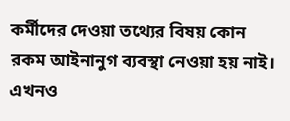কর্মীদের দেওয়া তথ্যের বিষয় কোন রকম আইনানুগ ব্যবস্থা নেওয়া হয় নাই। এখনও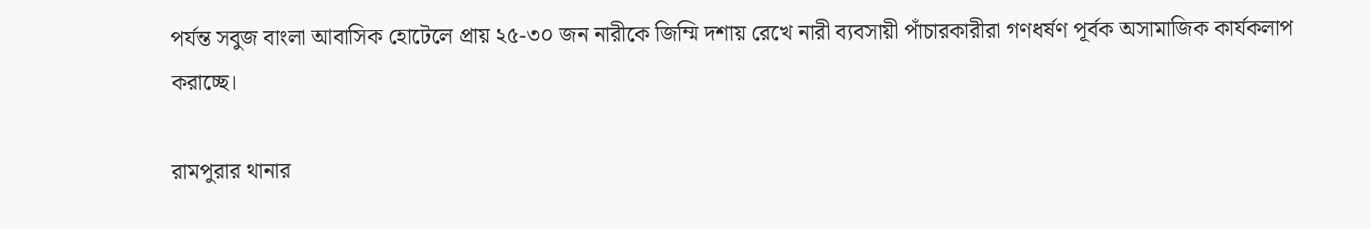পর্যন্ত সবুজ বাংলা আবাসিক হোটেলে প্রায় ২৫-৩০ জন নারীকে জিম্মি দশায় রেখে নারী ব্যবসায়ী পাঁচারকারীরা গণধর্ষণ পূর্বক অসামাজিক কার্যকলাপ করাচ্ছে।

রামপুরার থানার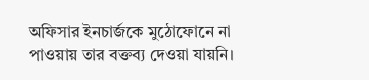অফিসার ইনচার্জকে মুঠোফোনে না পাওয়ায় তার বক্তব্য দেওয়া যায়নি।